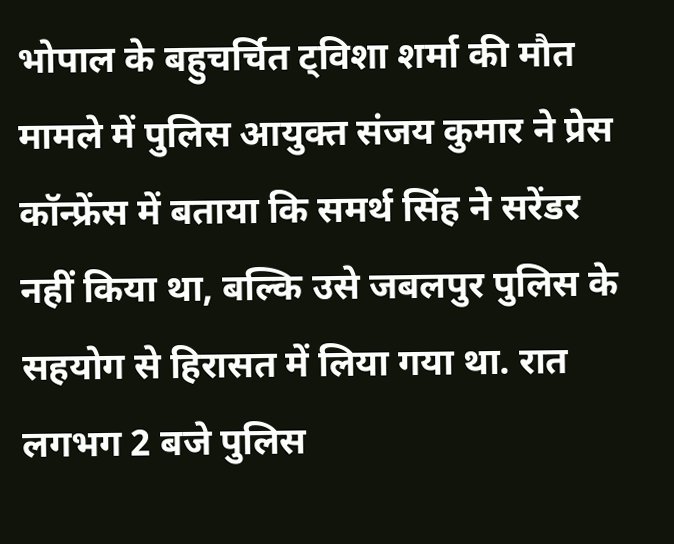भोपाल के बहुचर्चित ट्विशा शर्मा की मौत मामले में पुलिस आयुक्त संजय कुमार ने प्रेस कॉन्फ्रेंस में बताया कि समर्थ सिंह ने सरेंडर नहीं किया था, बल्कि उसे जबलपुर पुलिस के सहयोग से हिरासत में लिया गया था. रात लगभग 2 बजे पुलिस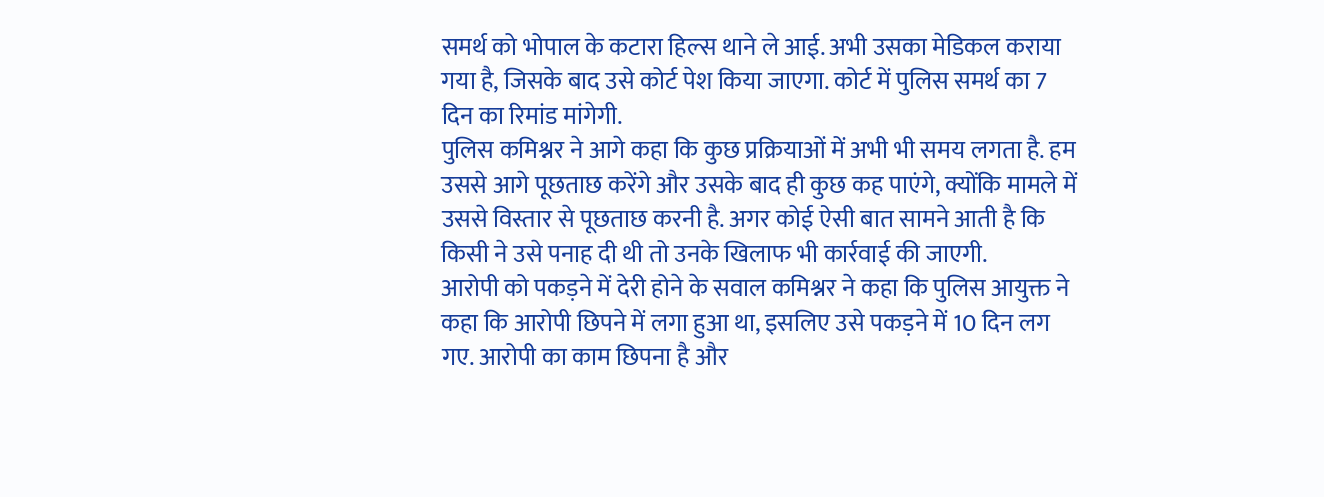समर्थ को भोपाल के कटारा हिल्स थाने ले आई. अभी उसका मेडिकल कराया गया है, जिसके बाद उसे कोर्ट पेश किया जाएगा. कोर्ट में पुलिस समर्थ का 7 दिन का रिमांड मांगेगी.
पुलिस कमिश्नर ने आगे कहा कि कुछ प्रक्रियाओं में अभी भी समय लगता है. हम उससे आगे पूछताछ करेंगे और उसके बाद ही कुछ कह पाएंगे, क्योंकि मामले में उससे विस्तार से पूछताछ करनी है. अगर कोई ऐसी बात सामने आती है कि किसी ने उसे पनाह दी थी तो उनके खिलाफ भी कार्रवाई की जाएगी.
आरोपी को पकड़ने में देरी होने के सवाल कमिश्नर ने कहा कि पुलिस आयुक्त ने कहा कि आरोपी छिपने में लगा हुआ था, इसलिए उसे पकड़ने में 10 दिन लग गए. आरोपी का काम छिपना है और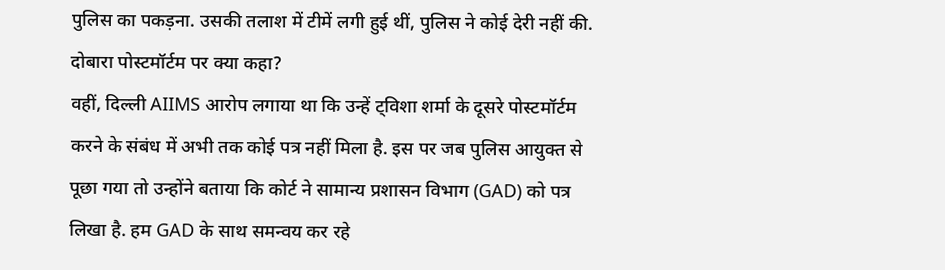पुलिस का पकड़ना. उसकी तलाश में टीमें लगी हुई थीं, पुलिस ने कोई देरी नहीं की.
दोबारा पोस्टमॉर्टम पर क्या कहा?
वहीं, दिल्ली AIIMS आरोप लगाया था कि उन्हें ट्विशा शर्मा के दूसरे पोस्टमॉर्टम करने के संबंध में अभी तक कोई पत्र नहीं मिला है. इस पर जब पुलिस आयुक्त से पूछा गया तो उन्होंने बताया कि कोर्ट ने सामान्य प्रशासन विभाग (GAD) को पत्र लिखा है. हम GAD के साथ समन्वय कर रहे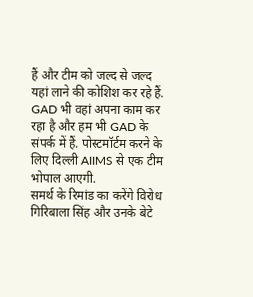हैं और टीम को जल्द से जल्द यहां लाने की कोशिश कर रहे हैं. GAD भी वहां अपना काम कर रहा है और हम भी GAD के संपर्क में हैं. पोस्टमॉर्टम करने के लिए दिल्ली AIIMS से एक टीम भोपाल आएगी.
समर्थ के रिमांड का करेंगे विरोध
गिरिबाला सिंह और उनके बेटे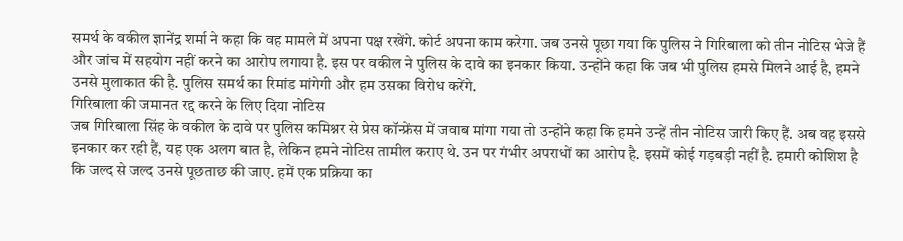समर्थ के वकील ज्ञानेंद्र शर्मा ने कहा कि वह मामले में अपना पक्ष रखेंगे. कोर्ट अपना काम करेगा. जब उनसे पूछा गया कि पुलिस ने गिरिबाला को तीन नोटिस भेजे हैं और जांच में सहयोग नहीं करने का आरोप लगाया है. इस पर वकील ने पुलिस के दावे का इनकार किया. उन्होंने कहा कि जब भी पुलिस हमसे मिलने आई है, हमने उनसे मुलाकात की है. पुलिस समर्थ का रिमांड मांगेगी और हम उसका विरोध करेंगे.
गिरिबाला की जमानत रद्द करने के लिए दिया नोटिस
जब गिरिबाला सिंह के वकील के दावे पर पुलिस कमिश्नर से प्रेस कॉन्फ्रेंस में जवाब मांगा गया तो उन्होंने कहा कि हमने उन्हें तीन नोटिस जारी किए हैं. अब वह इससे इनकार कर रही हैं, यह एक अलग बात है, लेकिन हमने नोटिस तामील कराए थे. उन पर गंभीर अपराधों का आरोप है. इसमें कोई गड़बड़ी नहीं है. हमारी कोशिश है कि जल्द से जल्द उनसे पूछताछ की जाए. हमें एक प्रक्रिया का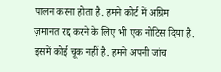पालन करना होता है. हमने कोर्ट में अग्रिम ज़मानत रद्द करने के लिए भी एक नोटिस दिया है. इसमें कोई चूक नहीं है. हमने अपनी जांच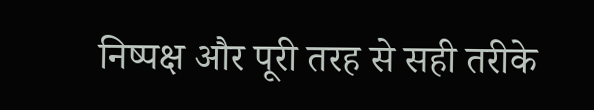निष्पक्ष और पूरी तरह से सही तरीके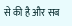से की है और सब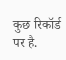कुछ रिकॉर्ड पर है.